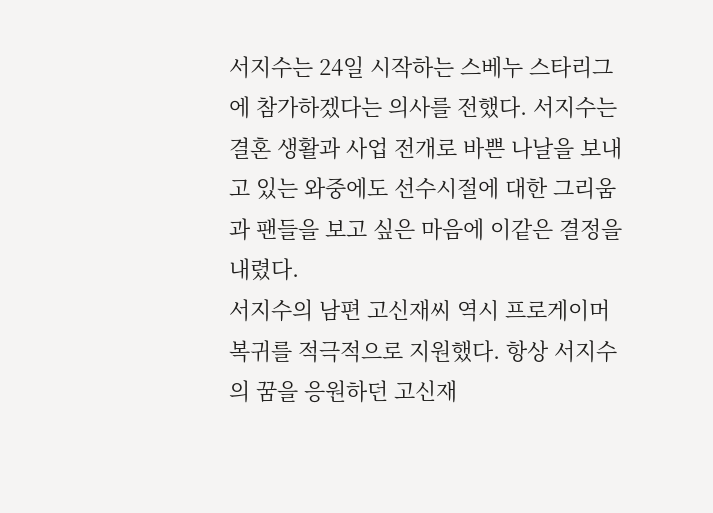서지수는 24일 시작하는 스베누 스타리그에 참가하겠다는 의사를 전했다. 서지수는 결혼 생활과 사업 전개로 바쁜 나날을 보내고 있는 와중에도 선수시절에 대한 그리움과 팬들을 보고 싶은 마음에 이같은 결정을 내렸다.
서지수의 남편 고신재씨 역시 프로게이머 복귀를 적극적으로 지원했다. 항상 서지수의 꿈을 응원하던 고신재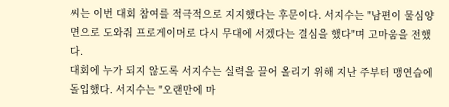씨는 이번 대회 참여를 적극적으로 지지했다는 후문이다. 서지수는 "남편이 물심양면으로 도와줘 프로게이머로 다시 무대에 서겠다는 결심을 했다"며 고마움을 전했다.
대회에 누가 되지 않도록 서지수는 실력을 끌어 올리기 위해 지난 주부터 맹연습에 돌입했다. 서지수는 "오랜만에 마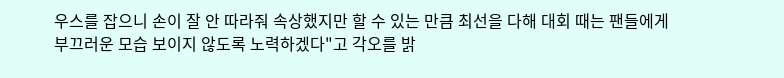우스를 잡으니 손이 잘 안 따라줘 속상했지만 할 수 있는 만큼 최선을 다해 대회 때는 팬들에게 부끄러운 모습 보이지 않도록 노력하겠다"고 각오를 밝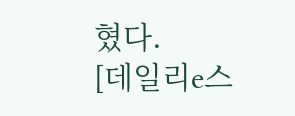혔다.
[데일리e스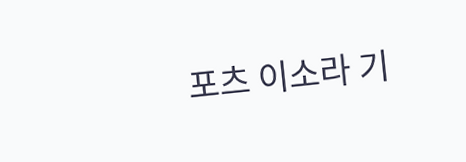포츠 이소라 기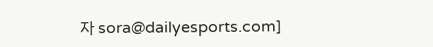자 sora@dailyesports.com]